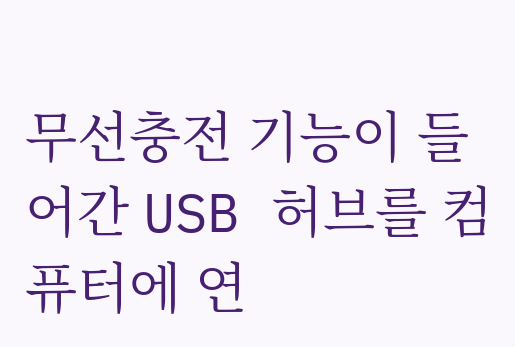무선충전 기능이 들어간 USB 허브를 컴퓨터에 연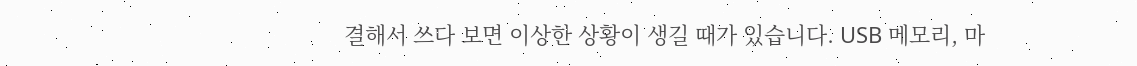결해서 쓰다 보면 이상한 상황이 생길 때가 있습니다. USB 메모리, 마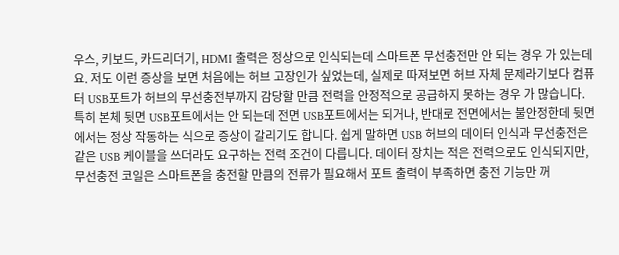우스, 키보드, 카드리더기, HDMI 출력은 정상으로 인식되는데 스마트폰 무선충전만 안 되는 경우 가 있는데요. 저도 이런 증상을 보면 처음에는 허브 고장인가 싶었는데, 실제로 따져보면 허브 자체 문제라기보다 컴퓨터 USB포트가 허브의 무선충전부까지 감당할 만큼 전력을 안정적으로 공급하지 못하는 경우 가 많습니다. 특히 본체 뒷면 USB포트에서는 안 되는데 전면 USB포트에서는 되거나, 반대로 전면에서는 불안정한데 뒷면에서는 정상 작동하는 식으로 증상이 갈리기도 합니다. 쉽게 말하면 USB 허브의 데이터 인식과 무선충전은 같은 USB 케이블을 쓰더라도 요구하는 전력 조건이 다릅니다. 데이터 장치는 적은 전력으로도 인식되지만, 무선충전 코일은 스마트폰을 충전할 만큼의 전류가 필요해서 포트 출력이 부족하면 충전 기능만 꺼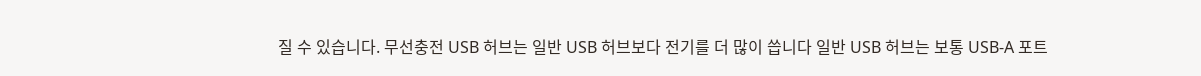질 수 있습니다. 무선충전 USB 허브는 일반 USB 허브보다 전기를 더 많이 씁니다 일반 USB 허브는 보통 USB-A 포트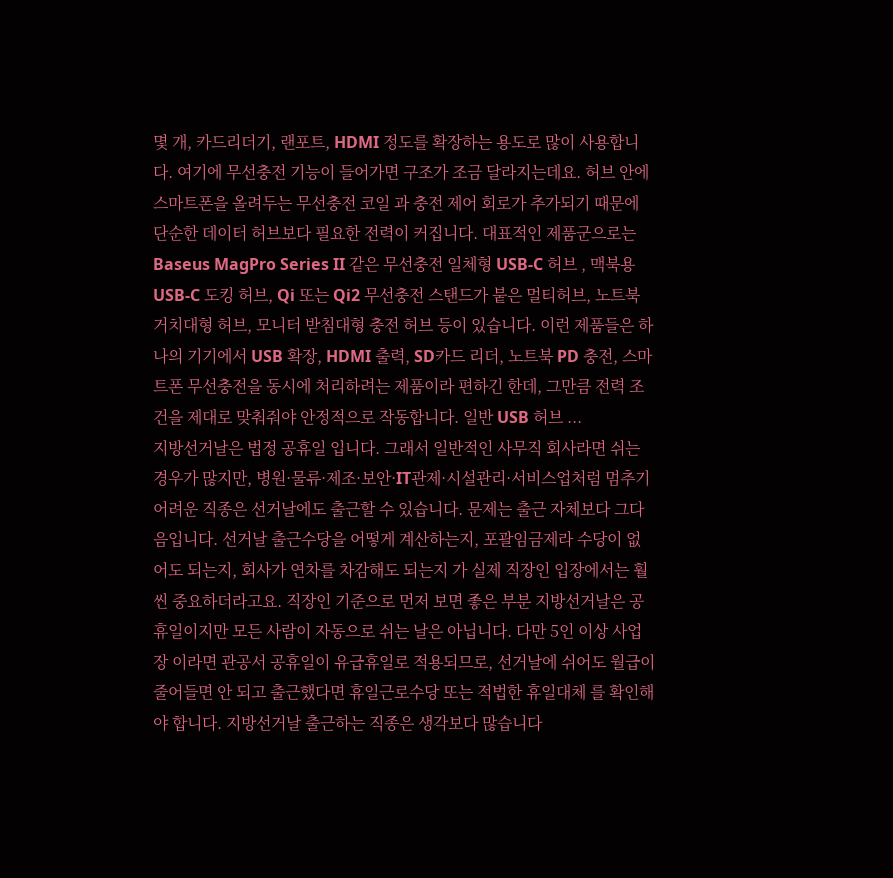몇 개, 카드리더기, 랜포트, HDMI 정도를 확장하는 용도로 많이 사용합니다. 여기에 무선충전 기능이 들어가면 구조가 조금 달라지는데요. 허브 안에 스마트폰을 올려두는 무선충전 코일 과 충전 제어 회로가 추가되기 때문에 단순한 데이터 허브보다 필요한 전력이 커집니다. 대표적인 제품군으로는 Baseus MagPro Series II 같은 무선충전 일체형 USB-C 허브 , 맥북용 USB-C 도킹 허브, Qi 또는 Qi2 무선충전 스탠드가 붙은 멀티허브, 노트북 거치대형 허브, 모니터 받침대형 충전 허브 등이 있습니다. 이런 제품들은 하나의 기기에서 USB 확장, HDMI 출력, SD카드 리더, 노트북 PD 충전, 스마트폰 무선충전을 동시에 처리하려는 제품이라 편하긴 한데, 그만큼 전력 조건을 제대로 맞춰줘야 안정적으로 작동합니다. 일반 USB 허브 ...
지방선거날은 법정 공휴일 입니다. 그래서 일반적인 사무직 회사라면 쉬는 경우가 많지만, 병원·물류·제조·보안·IT관제·시설관리·서비스업처럼 멈추기 어려운 직종은 선거날에도 출근할 수 있습니다. 문제는 출근 자체보다 그다음입니다. 선거날 출근수당을 어떻게 계산하는지, 포괄임금제라 수당이 없어도 되는지, 회사가 연차를 차감해도 되는지 가 실제 직장인 입장에서는 훨씬 중요하더라고요. 직장인 기준으로 먼저 보면 좋은 부분 지방선거날은 공휴일이지만 모든 사람이 자동으로 쉬는 날은 아닙니다. 다만 5인 이상 사업장 이라면 관공서 공휴일이 유급휴일로 적용되므로, 선거날에 쉬어도 월급이 줄어들면 안 되고 출근했다면 휴일근로수당 또는 적법한 휴일대체 를 확인해야 합니다. 지방선거날 출근하는 직종은 생각보다 많습니다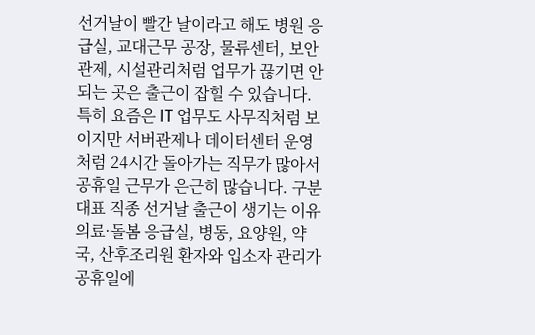선거날이 빨간 날이라고 해도 병원 응급실, 교대근무 공장, 물류센터, 보안관제, 시설관리처럼 업무가 끊기면 안 되는 곳은 출근이 잡힐 수 있습니다. 특히 요즘은 IT 업무도 사무직처럼 보이지만 서버관제나 데이터센터 운영처럼 24시간 돌아가는 직무가 많아서 공휴일 근무가 은근히 많습니다. 구분 대표 직종 선거날 출근이 생기는 이유 의료·돌봄 응급실, 병동, 요양원, 약국, 산후조리원 환자와 입소자 관리가 공휴일에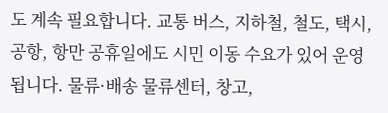도 계속 필요합니다. 교통 버스, 지하철, 철도, 택시, 공항, 항만 공휴일에도 시민 이동 수요가 있어 운영됩니다. 물류·배송 물류센터, 창고,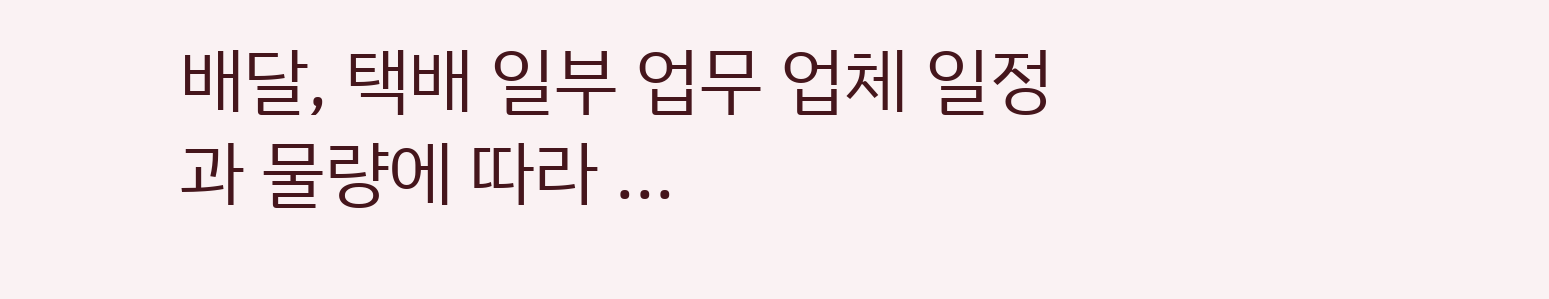배달, 택배 일부 업무 업체 일정과 물량에 따라 ...